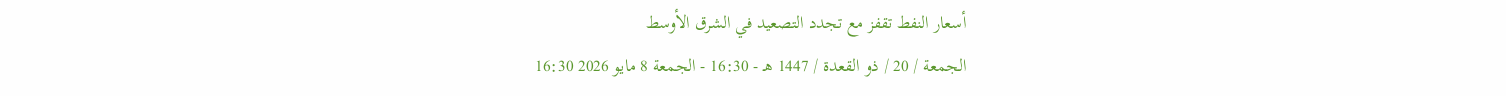أسعار النفط تقفز مع تجدد التصعيد في الشرق الأوسط
الجمعة / 20 / ذو القعدة / 1447 هـ - 16:30 - الجمعة 8 مايو 2026 16:30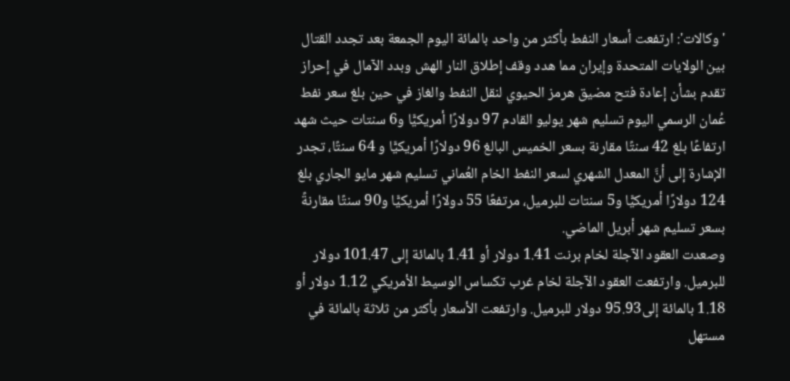'وكالات': ارتفعت أسعار النفط بأكثر من واحد بالمائة اليوم الجمعة بعد تجدد القتال بين الولايات المتحدة وإيران مما هدد وقف إطلاق النار الهش وبدد الآمال في إحراز تقدم بشأن إعادة فتح مضيق هرمز الحيوي لنقل النفط والغاز في حين بلغ سعر نفط عُمان الرسمي اليوم تسليم شهر يوليو القادم 97 دولارًا أمريكيًّا و6 سنتات حيث شهد ارتفاعًا بلغ 42 سنتًا مقارنة بسعر الخميس البالغ 96 دولارًا أمريكيًّا و 64 سنتًا، تجدر الإشارة إلى أنَّ المعدل الشهري لسعر النفط الخام العُماني تسليم شهر مايو الجاري بلغ 124 دولارًا أمريكيًّا و5 سنتات للبرميل، مرتفعًا 55 دولارًا أمريكيًّا و90 سنتًا مقارنةً بسعر تسليم شهر أبريل الماضي.
وصعدت العقود الآجلة لخام برنت 1.41 دولار أو 1.41 بالمائة إلى 101.47 دولار للبرميل. وارتفعت العقود الآجلة لخام غرب تكساس الوسيط الأمريكي 1.12 دولار أو 1.18 بالمائة إلى95.93 دولار للبرميل. وارتفعت الأسعار بأكثر من ثلاثة بالمائة في مستهل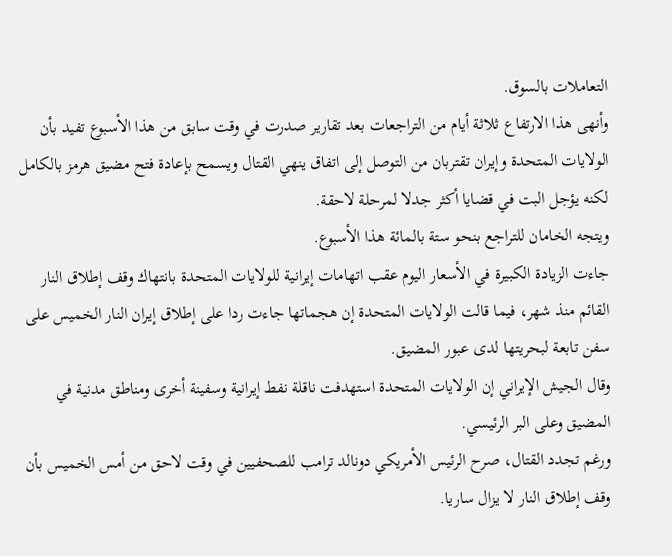التعاملات بالسوق.
وأنهى هذا الارتفاع ثلاثة أيام من التراجعات بعد تقارير صدرت في وقت سابق من هذا الأسبوع تفيد بأن الولايات المتحدة وإيران تقتربان من التوصل إلى اتفاق ينهي القتال ويسمح بإعادة فتح مضيق هرمز بالكامل لكنه يؤجل البت في قضايا أكثر جدلا لمرحلة لاحقة.
ويتجه الخامان للتراجع بنحو ستة بالمائة هذا الأسبوع.
جاءت الزيادة الكبيرة في الأسعار اليوم عقب اتهامات إيرانية للولايات المتحدة بانتهاك وقف إطلاق النار القائم منذ شهر، فيما قالت الولايات المتحدة إن هجماتها جاءت ردا على إطلاق إيران النار الخميس على سفن تابعة لبحريتها لدى عبور المضيق.
وقال الجيش الإيراني إن الولايات المتحدة استهدفت ناقلة نفط إيرانية وسفينة أخرى ومناطق مدنية في المضيق وعلى البر الرئيسي.
ورغم تجدد القتال، صرح الرئيس الأمريكي دونالد ترامب للصحفيين في وقت لاحق من أمس الخميس بأن وقف إطلاق النار لا يزال ساريا.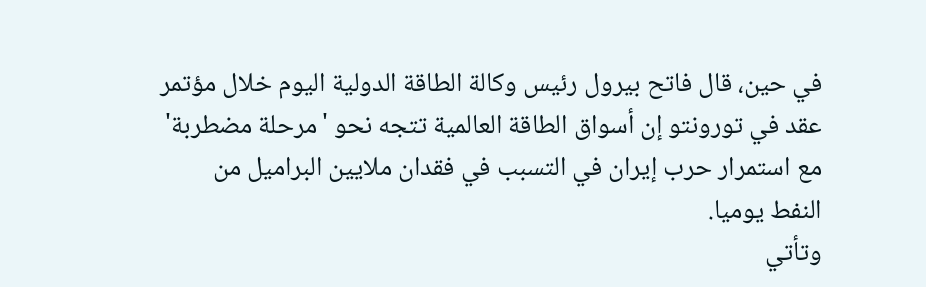في حين، قال فاتح بيرول رئيس وكالة الطاقة الدولية اليوم خلال مؤتمر عقد في تورونتو إن أسواق الطاقة العالمية تتجه نحو 'مرحلة مضطربة' مع استمرار حرب إيران في التسبب في فقدان ملايين البراميل من النفط يوميا.
وتأتي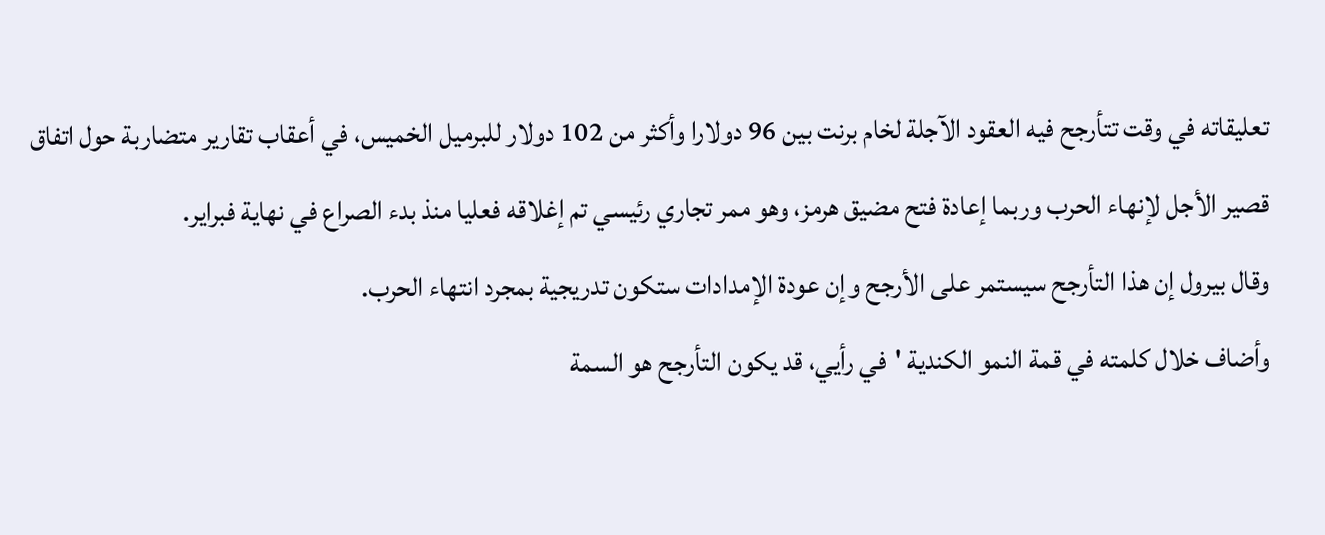تعليقاته في وقت تتأرجح فيه العقود الآجلة لخام برنت بين 96 دولارا وأكثر من 102 دولار للبرميل الخميس، في أعقاب تقارير متضاربة حول اتفاق قصير الأجل لإنهاء الحرب وربما إعادة فتح مضيق هرمز، وهو ممر تجاري رئيسي تم إغلاقه فعليا منذ بدء الصراع في نهاية فبراير.
وقال بيرول إن هذا التأرجح سيستمر على الأرجح وإن عودة الإمدادات ستكون تدريجية بمجرد انتهاء الحرب.
وأضاف خلال كلمته في قمة النمو الكندية 'في رأيي، قد يكون التأرجح هو السمة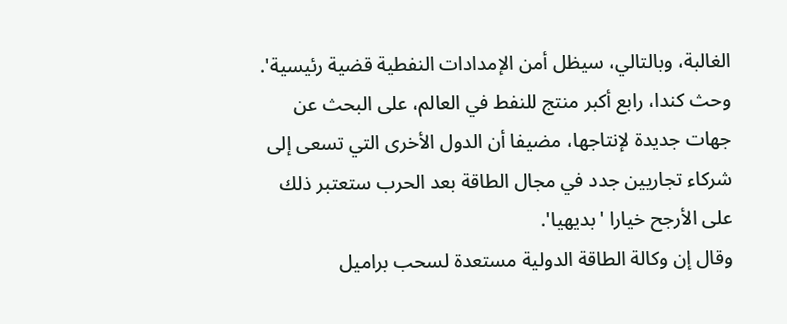الغالبة، وبالتالي، سيظل أمن الإمدادات النفطية قضية رئيسية'.
وحث كندا، رابع أكبر منتج للنفط في العالم، على البحث عن جهات جديدة لإنتاجها، مضيفا أن الدول الأخرى التي تسعى إلى شركاء تجاريين جدد في مجال الطاقة بعد الحرب ستعتبر ذلك على الأرجح خيارا 'بديهيا'.
وقال إن وكالة الطاقة الدولية مستعدة لسحب براميل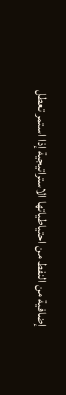إضافية من النفط من احتياطياتها الاستراتيجية إذا استمر تعطل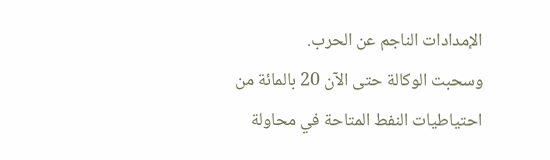الإمدادات الناجم عن الحرب.
وسحبت الوكالة حتى الآن 20 بالمائة من احتياطيات النفط المتاحة في محاولة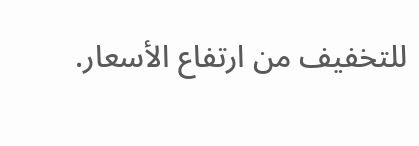للتخفيف من ارتفاع الأسعار.